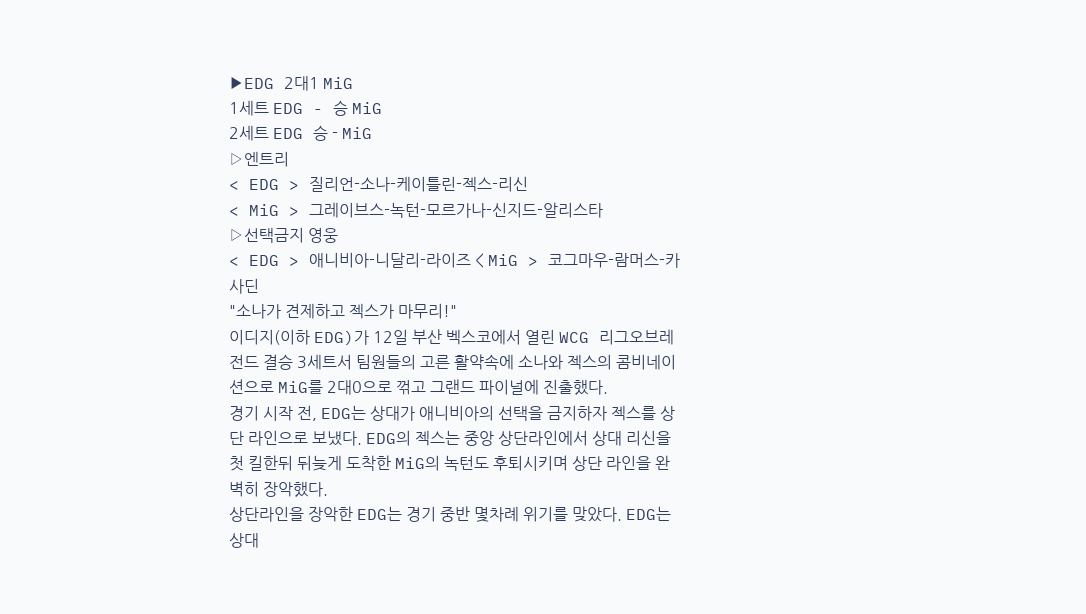▶EDG 2대1 MiG
1세트 EDG - 승 MiG
2세트 EDG 승 - MiG
▷엔트리
< EDG > 질리언-소나-케이틀린-젝스-리신
< MiG > 그레이브스-녹턴-모르가나-신지드-알리스타
▷선택금지 영웅
< EDG > 애니비아-니달리-라이즈 < MiG > 코그마우-람머스-카사딘
"소나가 견제하고 젝스가 마무리!"
이디지(이하 EDG)가 12일 부산 벡스코에서 열린 WCG 리그오브레전드 결승 3세트서 팀원들의 고른 활약속에 소나와 젝스의 콤비네이션으로 MiG를 2대0으로 꺾고 그랜드 파이널에 진출했다.
경기 시작 전, EDG는 상대가 애니비아의 선택을 금지하자 젝스를 상단 라인으로 보냈다. EDG의 젝스는 중앙 상단라인에서 상대 리신을 첫 킬한뒤 뒤늦게 도착한 MiG의 녹턴도 후퇴시키며 상단 라인을 완벽히 장악했다.
상단라인을 장악한 EDG는 경기 중반 몇차례 위기를 맞았다. EDG는 상대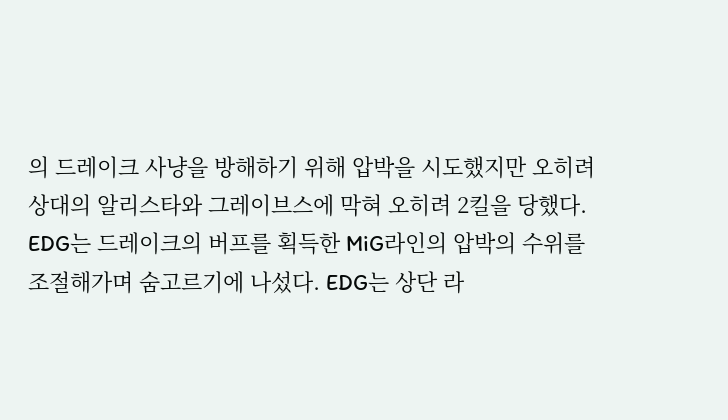의 드레이크 사냥을 방해하기 위해 압박을 시도했지만 오히려 상대의 알리스타와 그레이브스에 막혀 오히려 2킬을 당했다.
EDG는 드레이크의 버프를 획득한 MiG라인의 압박의 수위를 조절해가며 숨고르기에 나섰다. EDG는 상단 라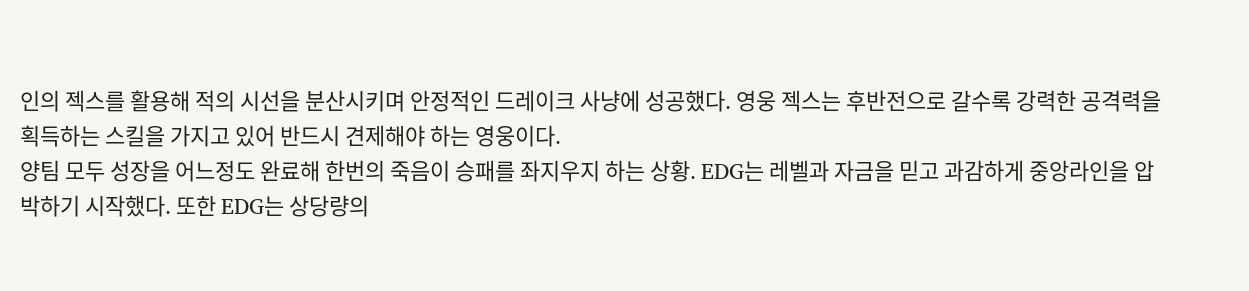인의 젝스를 활용해 적의 시선을 분산시키며 안정적인 드레이크 사냥에 성공했다. 영웅 젝스는 후반전으로 갈수록 강력한 공격력을 획득하는 스킬을 가지고 있어 반드시 견제해야 하는 영웅이다.
양팀 모두 성장을 어느정도 완료해 한번의 죽음이 승패를 좌지우지 하는 상황. EDG는 레벨과 자금을 믿고 과감하게 중앙라인을 압박하기 시작했다. 또한 EDG는 상당량의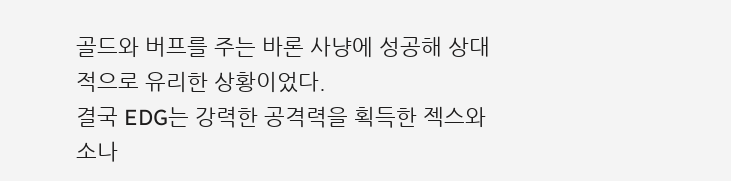골드와 버프를 주는 바론 사냥에 성공해 상대적으로 유리한 상황이었다.
결국 EDG는 강력한 공격력을 획득한 젝스와 소나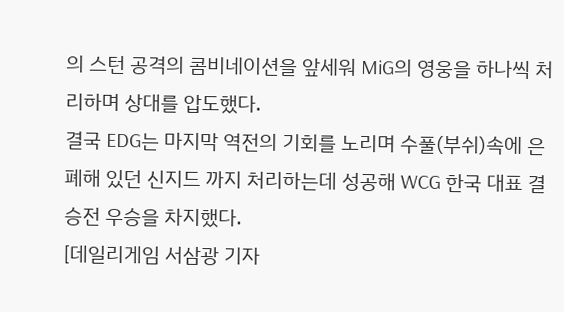의 스턴 공격의 콤비네이션을 앞세워 MiG의 영웅을 하나씩 처리하며 상대를 압도했다.
결국 EDG는 마지막 역전의 기회를 노리며 수풀(부쉬)속에 은폐해 있던 신지드 까지 처리하는데 성공해 WCG 한국 대표 결승전 우승을 차지했다.
[데일리게임 서삼광 기자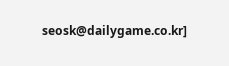seosk@dailygame.co.kr]